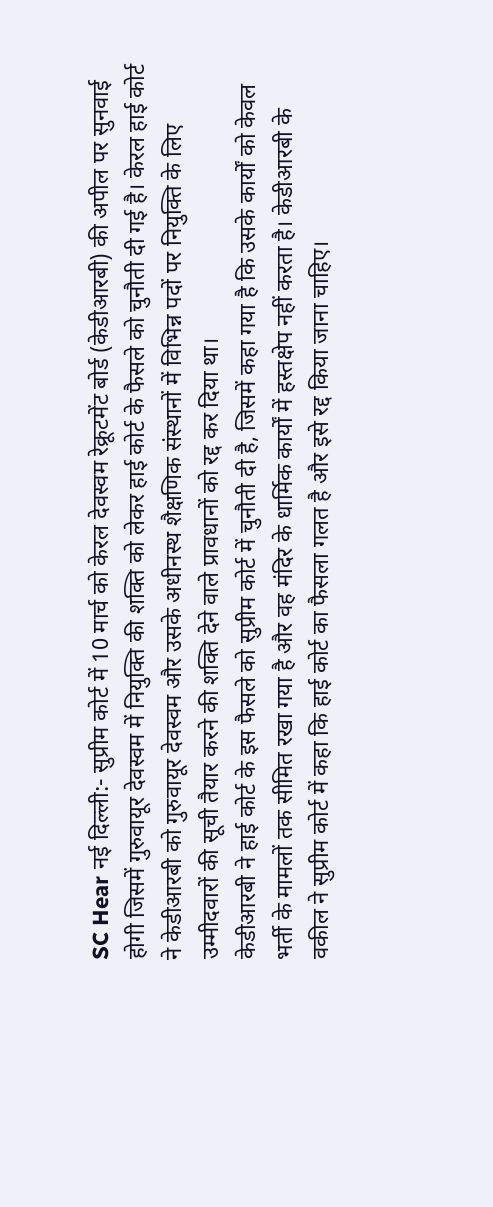SC Hear नई दिल्ली:- सुप्रीम कोर्ट में 10 मार्च को केरल देवस्वम रेक्रूटमेंट बोर्ड (केडीआरबी) की अपील पर सुनवाई होगी जिसमें गुरुवायूर देवस्वम में नियुक्ति की शक्ति को लेकर हाई कोर्ट के फैसले को चुनौती दी गई है। केरल हाई कोर्ट ने केडीआरबी को गुरुवायूर देवस्वम और उसके अधीनस्थ शैक्षणिक संस्थानों में विभिन्न पदों पर नियुक्ति के लिए उम्मीदवारों की सूची तैयार करने की शक्ति देने वाले प्रावधानों को रद्द कर दिया था।
केडीआरबी ने हाई कोर्ट के इस फैसले को सुप्रीम कोर्ट में चुनौती दी है, जिसमें कहा गया है कि उसके कार्यों को केवल भर्ती के मामलों तक सीमित रखा गया है और वह मंदिर के धार्मिक कार्यों में हस्तक्षेप नहीं करता है। केडीआरबी के वकील ने सुप्रीम कोर्ट में कहा कि हाई कोर्ट का फैसला गलत है और इसे रद्द किया जाना चाहिए।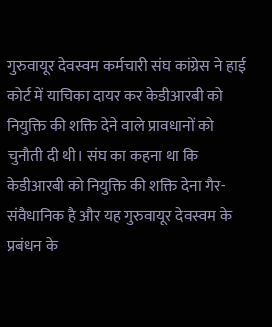गुरुवायूर देवस्वम कर्मचारी संघ कांग्रेस ने हाई कोर्ट में याचिका दायर कर केडीआरबी को नियुक्ति की शक्ति देने वाले प्रावधानों को चुनौती दी थी। संघ का कहना था कि केडीआरबी को नियुक्ति की शक्ति देना गैर-संवैधानिक है और यह गुरुवायूर देवस्वम के प्रबंधन के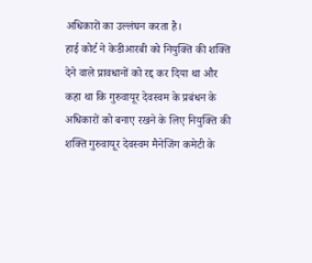अधिकारों का उल्लंघन करता है।
हाई कोर्ट ने केडीआरबी को नियुक्ति की शक्ति देने वाले प्रावधानों को रद्द कर दिया था और कहा था कि गुरुवायूर देवस्वम के प्रबंधन के अधिकारों को बनाए रखने के लिए नियुक्ति की शक्ति गुरुवायूर देवस्वम मैनेजिंग कमेटी के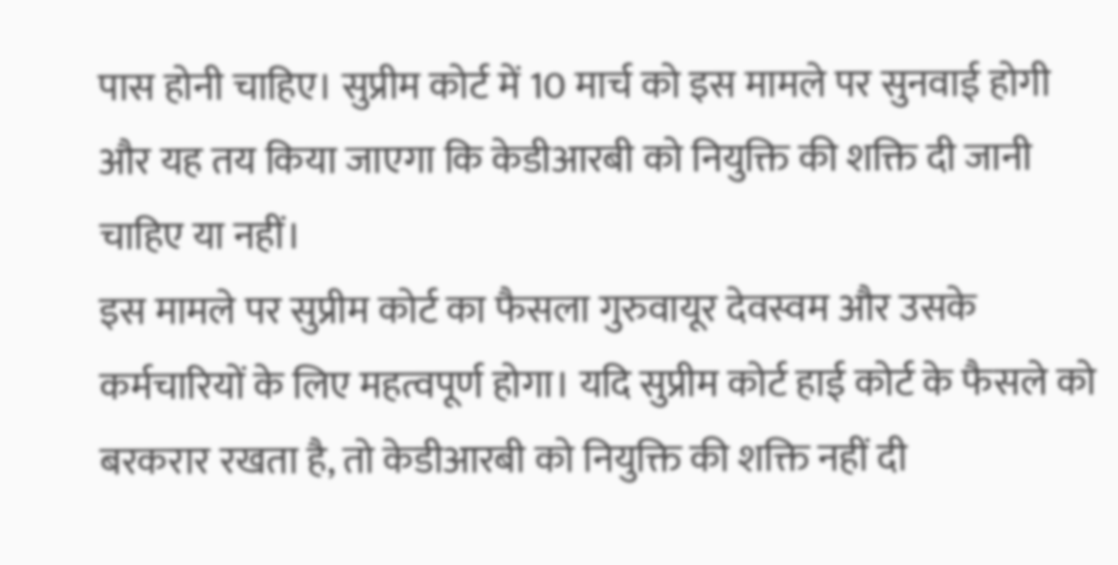पास होनी चाहिए। सुप्रीम कोर्ट में 10 मार्च को इस मामले पर सुनवाई होगी और यह तय किया जाएगा कि केडीआरबी को नियुक्ति की शक्ति दी जानी चाहिए या नहीं।
इस मामले पर सुप्रीम कोर्ट का फैसला गुरुवायूर देवस्वम और उसके कर्मचारियों के लिए महत्वपूर्ण होगा। यदि सुप्रीम कोर्ट हाई कोर्ट के फैसले को बरकरार रखता है, तो केडीआरबी को नियुक्ति की शक्ति नहीं दी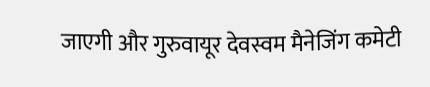जाएगी और गुरुवायूर देवस्वम मैनेजिंग कमेटी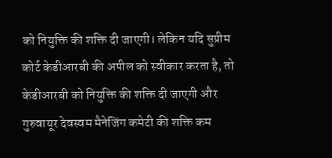को नियुक्ति की शक्ति दी जाएगी। लेकिन यदि सुप्रीम कोर्ट केडीआरबी की अपील को स्वीकार करता है, तो केडीआरबी को नियुक्ति की शक्ति दी जाएगी और गुरुवायूर देवस्वम मैनेजिंग कमेटी की शक्ति कम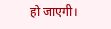हो जाएगी।